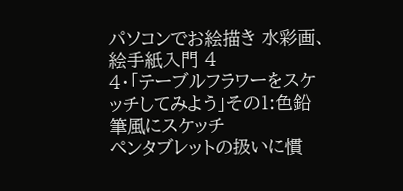パソコンでお絵描き 水彩画、絵手紙入門 4
4・「テーブルフラワーをスケッチしてみよう」その1:色鉛筆風にスケッチ
ペンタブレットの扱いに慣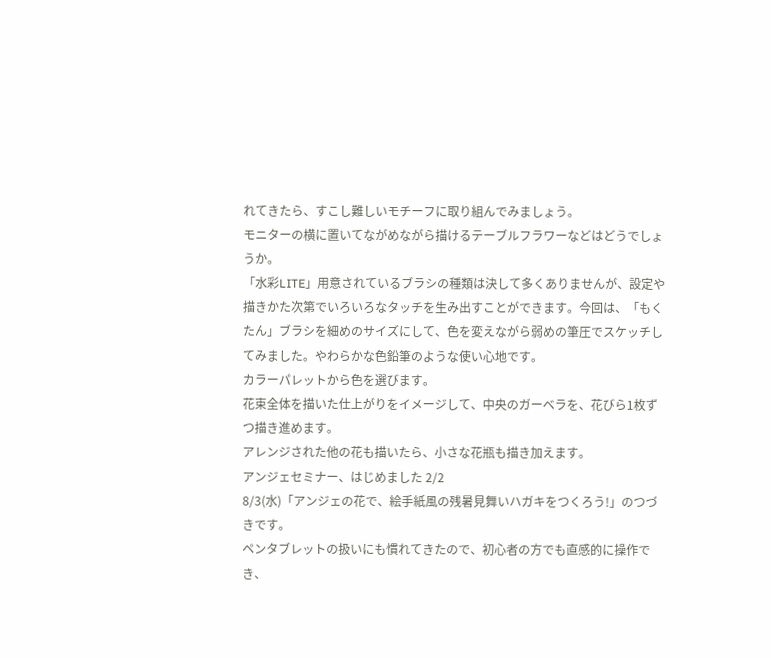れてきたら、すこし難しいモチーフに取り組んでみましょう。
モニターの横に置いてながめながら描けるテーブルフラワーなどはどうでしょうか。
「水彩LITE」用意されているブラシの種類は決して多くありませんが、設定や描きかた次第でいろいろなタッチを生み出すことができます。今回は、「もくたん」ブラシを細めのサイズにして、色を変えながら弱めの筆圧でスケッチしてみました。やわらかな色鉛筆のような使い心地です。
カラーパレットから色を選びます。
花束全体を描いた仕上がりをイメージして、中央のガーベラを、花びら1枚ずつ描き進めます。
アレンジされた他の花も描いたら、小さな花瓶も描き加えます。
アンジェセミナー、はじめました 2/2
8/3(水)「アンジェの花で、絵手紙風の残暑見舞いハガキをつくろう!」のつづきです。
ペンタブレットの扱いにも慣れてきたので、初心者の方でも直感的に操作でき、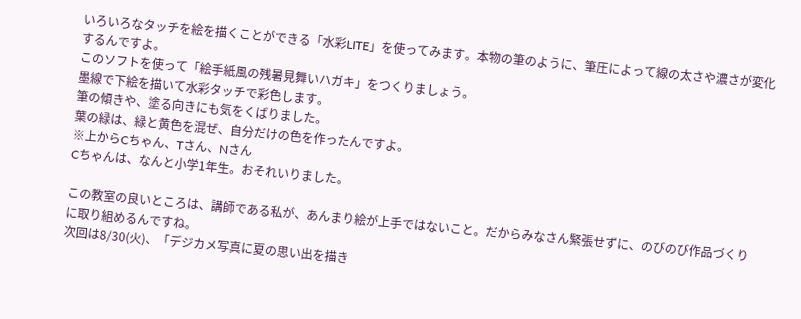いろいろなタッチを絵を描くことができる「水彩LITE」を使ってみます。本物の筆のように、筆圧によって線の太さや濃さが変化するんですよ。
このソフトを使って「絵手紙風の残暑見舞いハガキ」をつくりましょう。
墨線で下絵を描いて水彩タッチで彩色します。
筆の傾きや、塗る向きにも気をくばりました。
葉の緑は、緑と黄色を混ぜ、自分だけの色を作ったんですよ。
※上からCちゃん、Tさん、Nさん
Cちゃんは、なんと小学1年生。おそれいりました。

この教室の良いところは、講師である私が、あんまり絵が上手ではないこと。だからみなさん緊張せずに、のびのび作品づくりに取り組めるんですね。
次回は8/30(火)、「デジカメ写真に夏の思い出を描き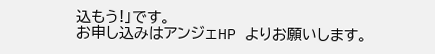込もう!」です。
お申し込みはアンジェHP よりお願いします。